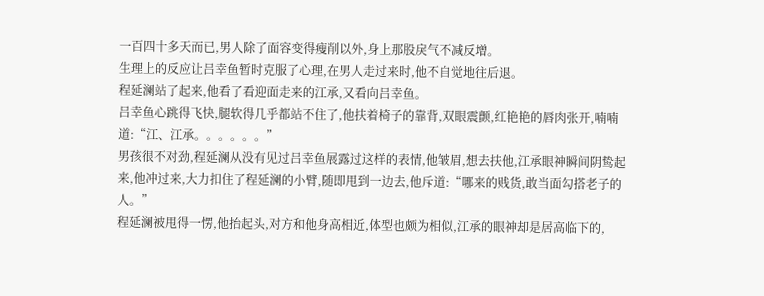一百四十多天而已,男人除了面容变得瘦削以外,身上那股戾气不减反增。
生理上的反应让吕幸鱼暂时克服了心理,在男人走过来时,他不自觉地往后退。
程延澜站了起来,他看了看迎面走来的江承,又看向吕幸鱼。
吕幸鱼心跳得飞快,腿软得几乎都站不住了,他扶着椅子的靠背,双眼震颤,红艳艳的唇肉张开,喃喃道:“江、江承。。。。。。”
男孩很不对劲,程延澜从没有见过吕幸鱼展露过这样的表情,他皱眉,想去扶他,江承眼神瞬间阴鸷起来,他冲过来,大力扣住了程延澜的小臂,随即甩到一边去,他斥道:“哪来的贱货,敢当面勾搭老子的人。”
程延澜被甩得一愣,他抬起头,对方和他身高相近,体型也颇为相似,江承的眼神却是居高临下的,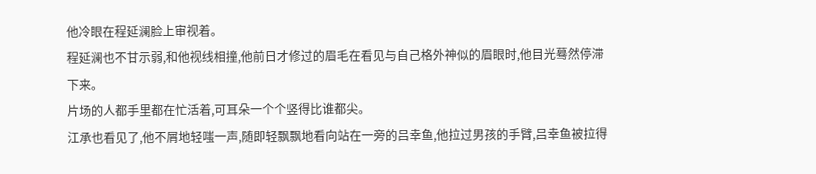他冷眼在程延澜脸上审视着。
程延澜也不甘示弱,和他视线相撞,他前日才修过的眉毛在看见与自己格外神似的眉眼时,他目光蓦然停滞下来。
片场的人都手里都在忙活着,可耳朵一个个竖得比谁都尖。
江承也看见了,他不屑地轻嗤一声,随即轻飘飘地看向站在一旁的吕幸鱼,他拉过男孩的手臂,吕幸鱼被拉得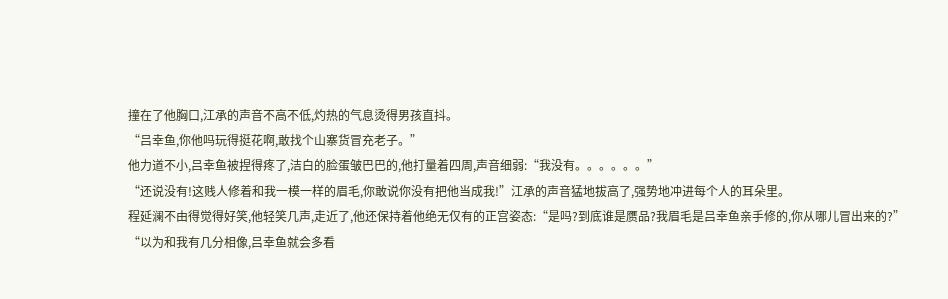撞在了他胸口,江承的声音不高不低,灼热的气息烫得男孩直抖。
“吕幸鱼,你他吗玩得挺花啊,敢找个山寨货冒充老子。”
他力道不小,吕幸鱼被捏得疼了,洁白的脸蛋皱巴巴的,他打量着四周,声音细弱:“我没有。。。。。。”
“还说没有!这贱人修着和我一模一样的眉毛,你敢说你没有把他当成我!”江承的声音猛地拔高了,强势地冲进每个人的耳朵里。
程延澜不由得觉得好笑,他轻笑几声,走近了,他还保持着他绝无仅有的正宫姿态:“是吗?到底谁是赝品?我眉毛是吕幸鱼亲手修的,你从哪儿冒出来的?”
“以为和我有几分相像,吕幸鱼就会多看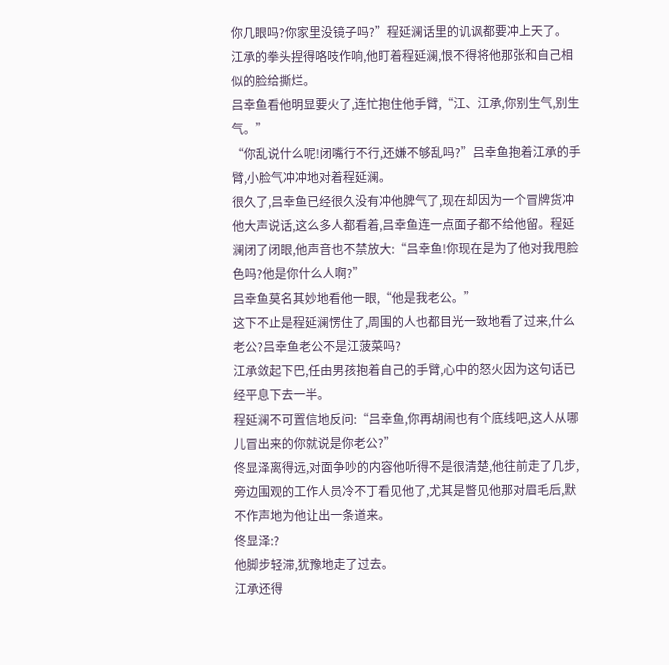你几眼吗?你家里没镜子吗?”程延澜话里的讥讽都要冲上天了。
江承的拳头捏得咯吱作响,他盯着程延澜,恨不得将他那张和自己相似的脸给撕烂。
吕幸鱼看他明显要火了,连忙抱住他手臂,“江、江承,你别生气,别生气。”
“你乱说什么呢!闭嘴行不行,还嫌不够乱吗?”吕幸鱼抱着江承的手臂,小脸气冲冲地对着程延澜。
很久了,吕幸鱼已经很久没有冲他脾气了,现在却因为一个冒牌货冲他大声说话,这么多人都看着,吕幸鱼连一点面子都不给他留。程延澜闭了闭眼,他声音也不禁放大:“吕幸鱼!你现在是为了他对我甩脸色吗?他是你什么人啊?”
吕幸鱼莫名其妙地看他一眼,“他是我老公。”
这下不止是程延澜愣住了,周围的人也都目光一致地看了过来,什么老公?吕幸鱼老公不是江菠菜吗?
江承敛起下巴,任由男孩抱着自己的手臂,心中的怒火因为这句话已经平息下去一半。
程延澜不可置信地反问:“吕幸鱼,你再胡闹也有个底线吧,这人从哪儿冒出来的你就说是你老公?”
佟显泽离得远,对面争吵的内容他听得不是很清楚,他往前走了几步,旁边围观的工作人员冷不丁看见他了,尤其是瞥见他那对眉毛后,默不作声地为他让出一条道来。
佟显泽:?
他脚步轻滞,犹豫地走了过去。
江承还得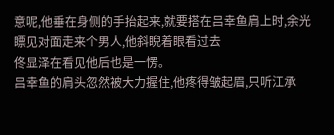意呢,他垂在身侧的手抬起来,就要搭在吕幸鱼肩上时,余光瞟见对面走来个男人,他斜睨着眼看过去
佟显泽在看见他后也是一愣。
吕幸鱼的肩头忽然被大力握住,他疼得皱起眉,只听江承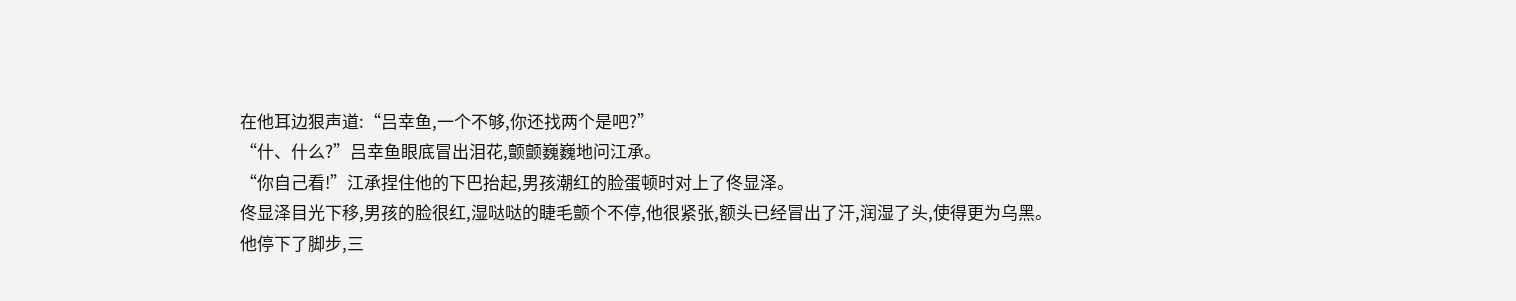在他耳边狠声道:“吕幸鱼,一个不够,你还找两个是吧?”
“什、什么?”吕幸鱼眼底冒出泪花,颤颤巍巍地问江承。
“你自己看!”江承捏住他的下巴抬起,男孩潮红的脸蛋顿时对上了佟显泽。
佟显泽目光下移,男孩的脸很红,湿哒哒的睫毛颤个不停,他很紧张,额头已经冒出了汗,润湿了头,使得更为乌黑。
他停下了脚步,三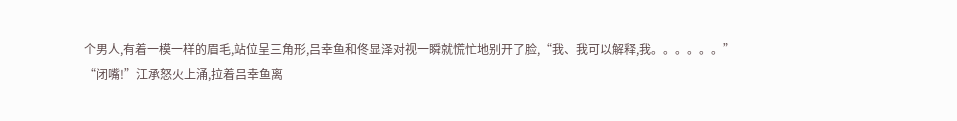个男人,有着一模一样的眉毛,站位呈三角形,吕幸鱼和佟显泽对视一瞬就慌忙地别开了脸,“我、我可以解释,我。。。。。。”
“闭嘴!”江承怒火上涌,拉着吕幸鱼离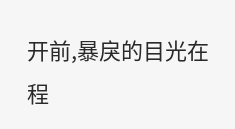开前,暴戾的目光在程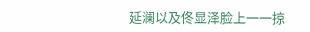延澜以及佟显泽脸上一一掠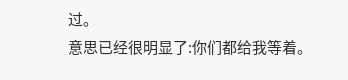过。
意思已经很明显了:你们都给我等着。